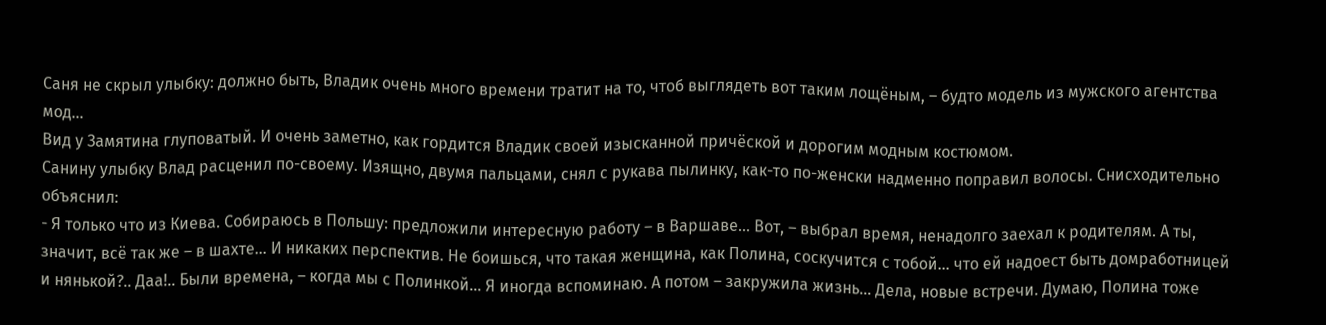Саня не скрыл улыбку: должно быть, Владик очень много времени тратит на то, чтоб выглядеть вот таким лощёным, – будто модель из мужского агентства мод…
Вид у Замятина глуповатый. И очень заметно, как гордится Владик своей изысканной причёской и дорогим модным костюмом.
Санину улыбку Влад расценил по-своему. Изящно, двумя пальцами, снял с рукава пылинку, как-то по-женски надменно поправил волосы. Снисходительно объяснил:
- Я только что из Киева. Собираюсь в Польшу: предложили интересную работу – в Варшаве… Вот, – выбрал время, ненадолго заехал к родителям. А ты, значит, всё так же – в шахте… И никаких перспектив. Не боишься, что такая женщина, как Полина, соскучится с тобой… что ей надоест быть домработницей и нянькой?.. Даа!.. Были времена, – когда мы с Полинкой… Я иногда вспоминаю. А потом – закружила жизнь… Дела, новые встречи. Думаю, Полина тоже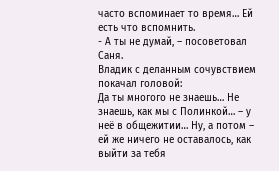часто вспоминает то время… Ей есть что вспомнить.
- А ты не думай, – посоветовал Саня.
Владик с деланным сочувствием покачал головой:
Да ты многого не знаешь… Не знаешь, как мы с Полинкой… – у неё в общежитии… Ну, а потом – ей же ничего не оставалось, как выйти за тебя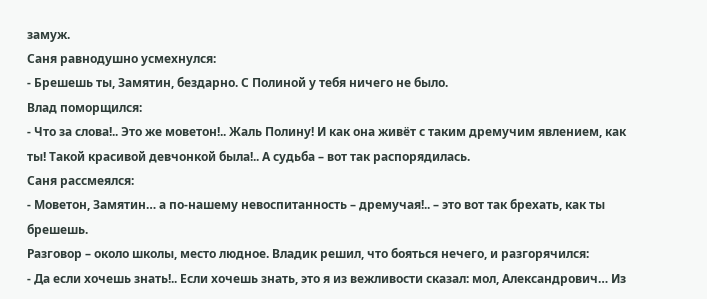замуж.
Саня равнодушно усмехнулся:
- Брешешь ты, Замятин, бездарно. С Полиной у тебя ничего не было.
Влад поморщился:
- Что за слова!.. Это же моветон!.. Жаль Полину! И как она живёт с таким дремучим явлением, как ты! Такой красивой девчонкой была!.. А судьба – вот так распорядилась.
Саня рассмеялся:
- Моветон, Замятин… а по-нашему невоспитанность – дремучая!.. – это вот так брехать, как ты брешешь.
Разговор – около школы, место людное. Владик решил, что бояться нечего, и разгорячился:
- Да если хочешь знать!.. Если хочешь знать, это я из вежливости сказал: мол, Александрович… Из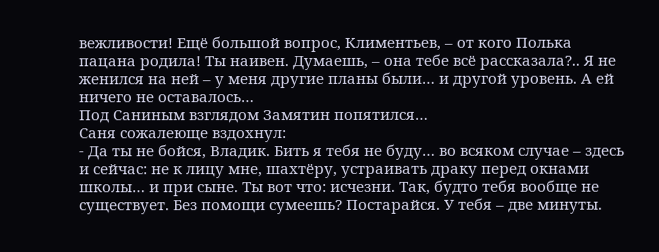вежливости! Ещё большой вопрос, Климентьев, – от кого Полька пацана родила! Ты наивен. Думаешь, – она тебе всё рассказала?.. Я не женился на ней – у меня другие планы были… и другой уровень. А ей ничего не оставалось…
Под Саниным взглядом Замятин попятился…
Саня сожалеюще вздохнул:
- Да ты не бойся, Владик. Бить я тебя не буду… во всяком случае – здесь и сейчас: не к лицу мне, шахтёру, устраивать драку перед окнами школы… и при сыне. Ты вот что: исчезни. Так, будто тебя вообще не существует. Без помощи сумеешь? Постарайся. У тебя – две минуты.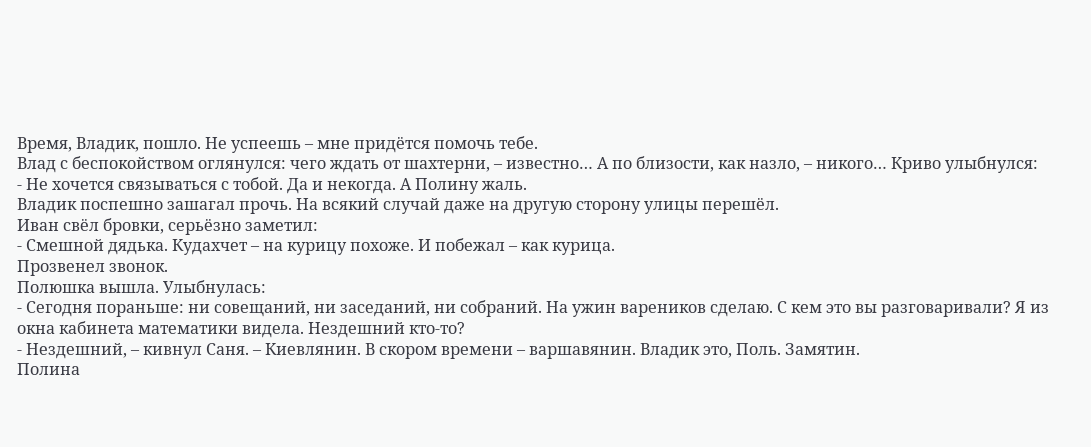Время, Владик, пошло. Не успеешь – мне придётся помочь тебе.
Влад с беспокойством оглянулся: чего ждать от шахтерни, – известно… А по близости, как назло, – никого… Криво улыбнулся:
- Не хочется связываться с тобой. Да и некогда. А Полину жаль.
Владик поспешно зашагал прочь. На всякий случай даже на другую сторону улицы перешёл.
Иван свёл бровки, серьёзно заметил:
- Смешной дядька. Кудахчет – на курицу похоже. И побежал – как курица.
Прозвенел звонок.
Полюшка вышла. Улыбнулась:
- Сегодня пораньше: ни совещаний, ни заседаний, ни собраний. На ужин вареников сделаю. С кем это вы разговаривали? Я из окна кабинета математики видела. Нездешний кто-то?
- Нездешний, – кивнул Саня. – Киевлянин. В скором времени – варшавянин. Владик это, Поль. Замятин.
Полина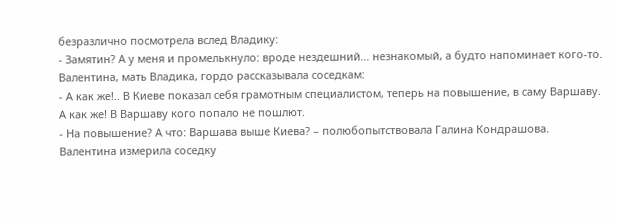безразлично посмотрела вслед Владику:
- Замятин? А у меня и промелькнуло: вроде нездешний… незнакомый, а будто напоминает кого-то.
Валентина, мать Владика, гордо рассказывала соседкам:
- А как же!.. В Киеве показал себя грамотным специалистом, теперь на повышение, в саму Варшаву. А как же! В Варшаву кого попало не пошлют.
- На повышение? А что: Варшава выше Киева? – полюбопытствовала Галина Кондрашова.
Валентина измерила соседку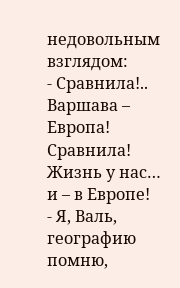недовольным взглядом:
- Сравнила!.. Варшава – Европа! Сравнила! Жизнь у нас… и – в Европе!
- Я, Валь, географию помню,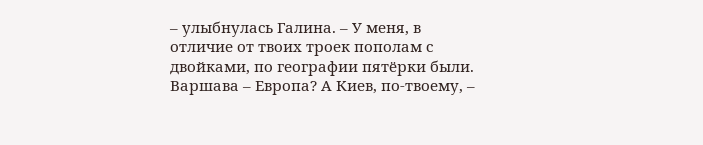– улыбнулась Галина. – У меня, в отличие от твоих троек пополам с двойками, по географии пятёрки были. Варшава – Европа? А Киев, по-твоему, –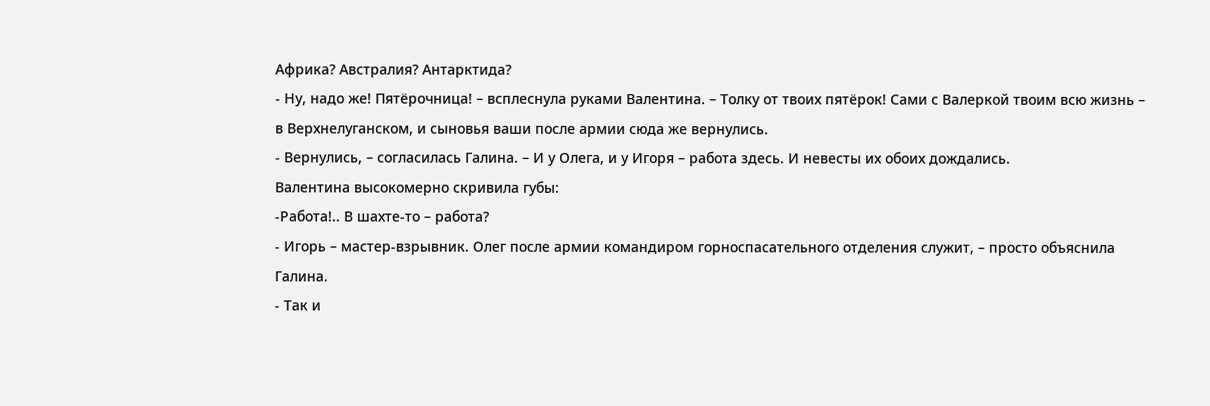Африка? Австралия? Антарктида?
- Ну, надо же! Пятёрочница! – всплеснула руками Валентина. – Толку от твоих пятёрок! Сами с Валеркой твоим всю жизнь – в Верхнелуганском, и сыновья ваши после армии сюда же вернулись.
- Вернулись, – согласилась Галина. – И у Олега, и у Игоря – работа здесь. И невесты их обоих дождались.
Валентина высокомерно скривила губы:
-Работа!.. В шахте-то – работа?
- Игорь – мастер-взрывник. Олег после армии командиром горноспасательного отделения служит, – просто объяснила Галина.
- Так и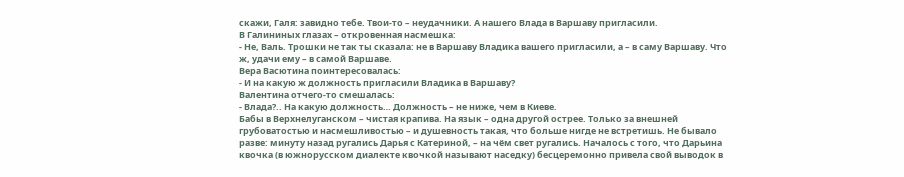скажи, Галя: завидно тебе. Твои-то – неудачники. А нашего Влада в Варшаву пригласили.
В Галининых глазах – откровенная насмешка:
- Не, Валь. Трошки не так ты сказала: не в Варшаву Владика вашего пригласили, а – в саму Варшаву. Что ж, удачи ему – в самой Варшаве.
Вера Васютина поинтересовалась:
- И на какую ж должность пригласили Владика в Варшаву?
Валентина отчего-то смешалась:
- Влада?.. На какую должность… Должность – не ниже, чем в Киеве.
Бабы в Верхнелуганском – чистая крапива. На язык – одна другой острее. Только за внешней грубоватостью и насмешливостью – и душевность такая, что больше нигде не встретишь. Не бывало разве: минуту назад ругались Дарья с Катериной, – на чём свет ругались. Началось с того, что Дарьина квочка (в южнорусском диалекте квочкой называют наседку) бесцеремонно привела свой выводок в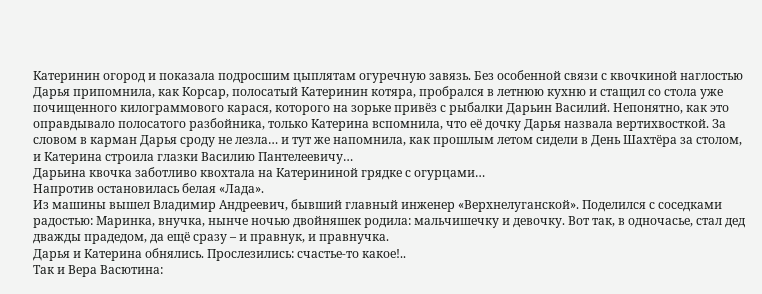Катеринин огород и показала подросшим цыплятам огуречную завязь. Без особенной связи с квочкиной наглостью Дарья припомнила, как Корсар, полосатый Катеринин котяра, пробрался в летнюю кухню и стащил со стола уже почищенного килограммового карася, которого на зорьке привёз с рыбалки Дарьин Василий. Непонятно, как это оправдывало полосатого разбойника, только Катерина вспомнила, что её дочку Дарья назвала вертихвосткой. За словом в карман Дарья сроду не лезла… и тут же напомнила, как прошлым летом сидели в День Шахтёра за столом, и Катерина строила глазки Василию Пантелеевичу…
Дарьина квочка заботливо квохтала на Катерининой грядке с огурцами…
Напротив остановилась белая «Лада».
Из машины вышел Владимир Андреевич, бывший главный инженер «Верхнелуганской». Поделился с соседками радостью: Маринка, внучка, нынче ночью двойняшек родила: мальчишечку и девочку. Вот так, в одночасье, стал дед дважды прадедом, да ещё сразу – и правнук, и правнучка.
Дарья и Катерина обнялись. Прослезились: счастье-то какое!..
Так и Вера Васютина: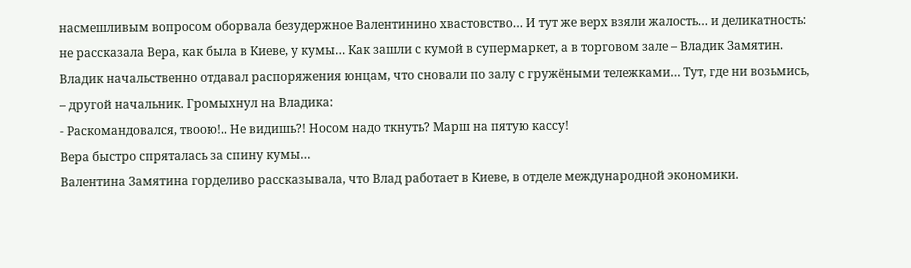насмешливым вопросом оборвала безудержное Валентинино хвастовство… И тут же верх взяли жалость… и деликатность: не рассказала Вера, как была в Киеве, у кумы… Как зашли с кумой в супермаркет, а в торговом зале – Владик Замятин.
Владик начальственно отдавал распоряжения юнцам, что сновали по залу с гружёными тележками… Тут, где ни возьмись, – другой начальник. Громыхнул на Владика:
- Раскомандовался, твоою!.. Не видишь?! Носом надо ткнуть? Марш на пятую кассу!
Вера быстро спряталась за спину кумы…
Валентина Замятина горделиво рассказывала, что Влад работает в Киеве, в отделе международной экономики.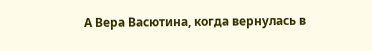А Вера Васютина, когда вернулась в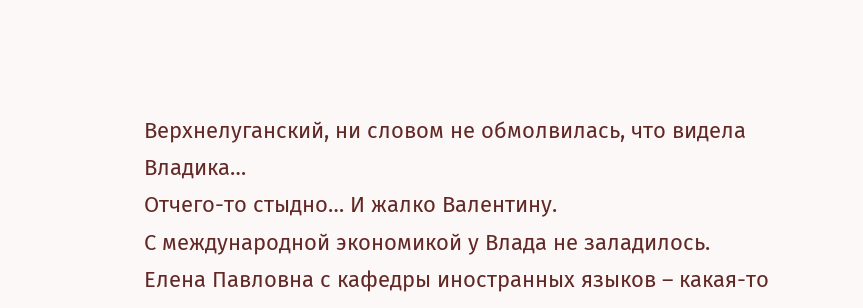Верхнелуганский, ни словом не обмолвилась, что видела Владика…
Отчего-то стыдно… И жалко Валентину.
С международной экономикой у Влада не заладилось.
Елена Павловна с кафедры иностранных языков – какая-то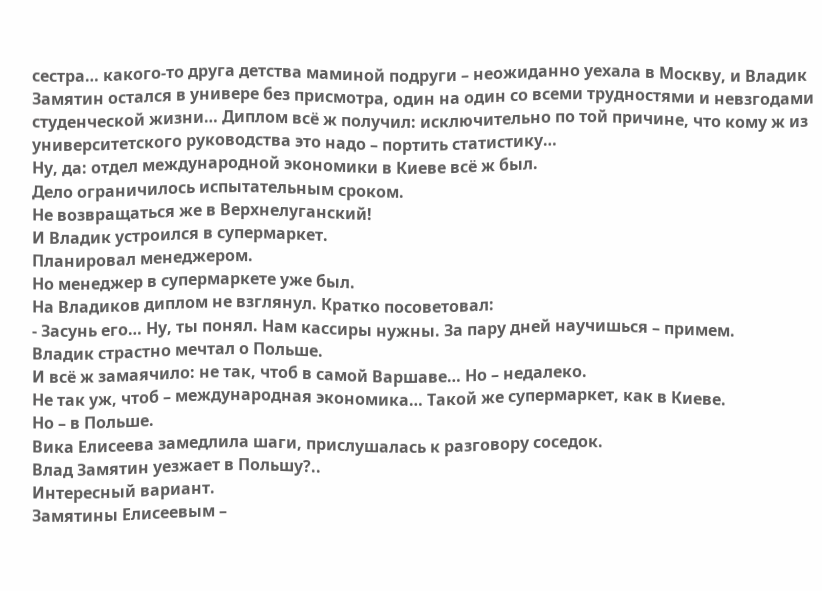сестра… какого-то друга детства маминой подруги – неожиданно уехала в Москву, и Владик Замятин остался в универе без присмотра, один на один со всеми трудностями и невзгодами студенческой жизни… Диплом всё ж получил: исключительно по той причине, что кому ж из университетского руководства это надо – портить статистику…
Ну, да: отдел международной экономики в Киеве всё ж был.
Дело ограничилось испытательным сроком.
Не возвращаться же в Верхнелуганский!
И Владик устроился в супермаркет.
Планировал менеджером.
Но менеджер в супермаркете уже был.
На Владиков диплом не взглянул. Кратко посоветовал:
- Засунь его… Ну, ты понял. Нам кассиры нужны. За пару дней научишься – примем.
Владик страстно мечтал о Польше.
И всё ж замаячило: не так, чтоб в самой Варшаве… Но – недалеко.
Не так уж, чтоб – международная экономика… Такой же супермаркет, как в Киеве.
Но – в Польше.
Вика Елисеева замедлила шаги, прислушалась к разговору соседок.
Влад Замятин уезжает в Польшу?..
Интересный вариант.
Замятины Елисеевым –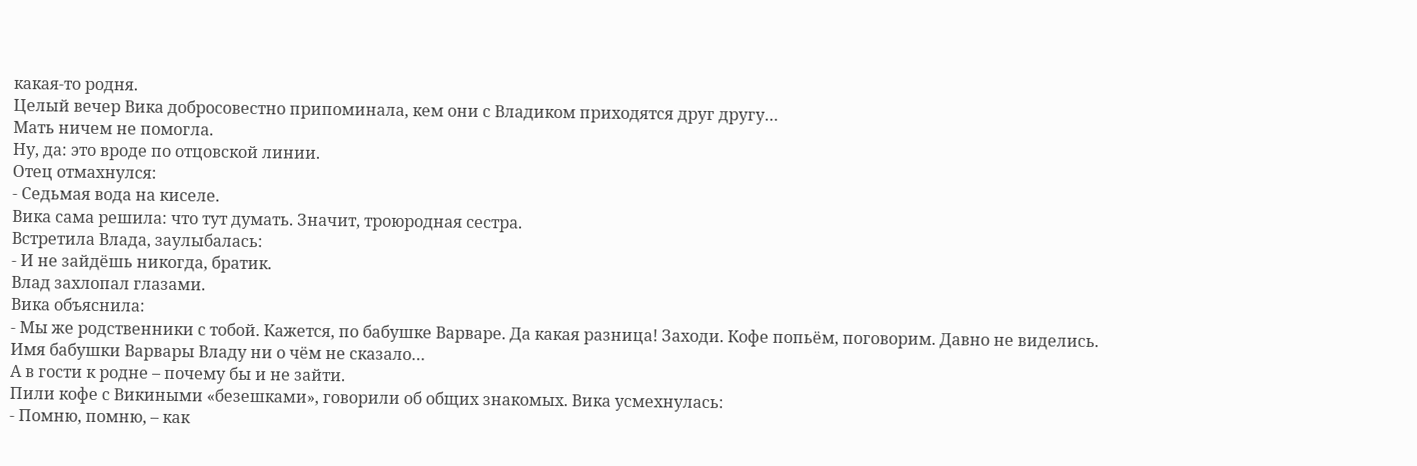какая-то родня.
Целый вечер Вика добросовестно припоминала, кем они с Владиком приходятся друг другу…
Мать ничем не помогла.
Ну, да: это вроде по отцовской линии.
Отец отмахнулся:
- Седьмая вода на киселе.
Вика сама решила: что тут думать. Значит, троюродная сестра.
Встретила Влада, заулыбалась:
- И не зайдёшь никогда, братик.
Влад захлопал глазами.
Вика объяснила:
- Мы же родственники с тобой. Кажется, по бабушке Варваре. Да какая разница! Заходи. Кофе попьём, поговорим. Давно не виделись.
Имя бабушки Варвары Владу ни о чём не сказало…
А в гости к родне – почему бы и не зайти.
Пили кофе с Викиными «безешками», говорили об общих знакомых. Вика усмехнулась:
- Помню, помню, – как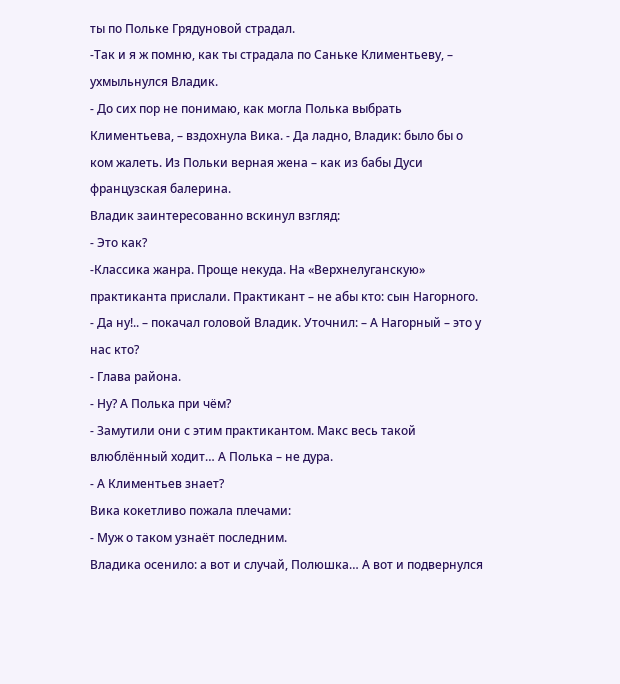ты по Польке Грядуновой страдал.
-Так и я ж помню, как ты страдала по Саньке Климентьеву, – ухмыльнулся Владик.
- До сих пор не понимаю, как могла Полька выбрать Климентьева, – вздохнула Вика. - Да ладно, Владик: было бы о ком жалеть. Из Польки верная жена – как из бабы Дуси французская балерина.
Владик заинтересованно вскинул взгляд:
- Это как?
-Классика жанра. Проще некуда. На «Верхнелуганскую» практиканта прислали. Практикант – не абы кто: сын Нагорного.
- Да ну!.. – покачал головой Владик. Уточнил: – А Нагорный – это у нас кто?
- Глава района.
- Ну? А Полька при чём?
- Замутили они с этим практикантом. Макс весь такой влюблённый ходит… А Полька – не дура.
- А Климентьев знает?
Вика кокетливо пожала плечами:
- Муж о таком узнаёт последним.
Владика осенило: а вот и случай, Полюшка… А вот и подвернулся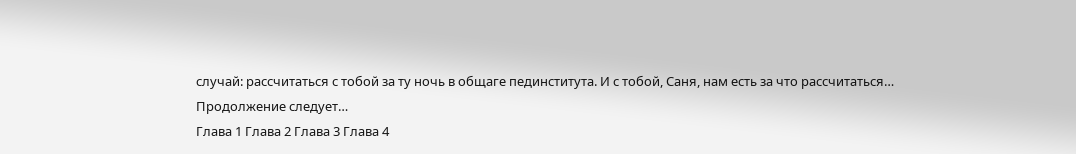случай: рассчитаться с тобой за ту ночь в общаге пединститута. И с тобой, Саня, нам есть за что рассчитаться…
Продолжение следует…
Глава 1 Глава 2 Глава 3 Глава 4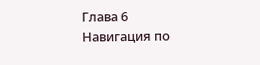Глава 6
Навигация по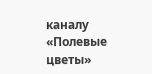каналу «Полевые цветы»